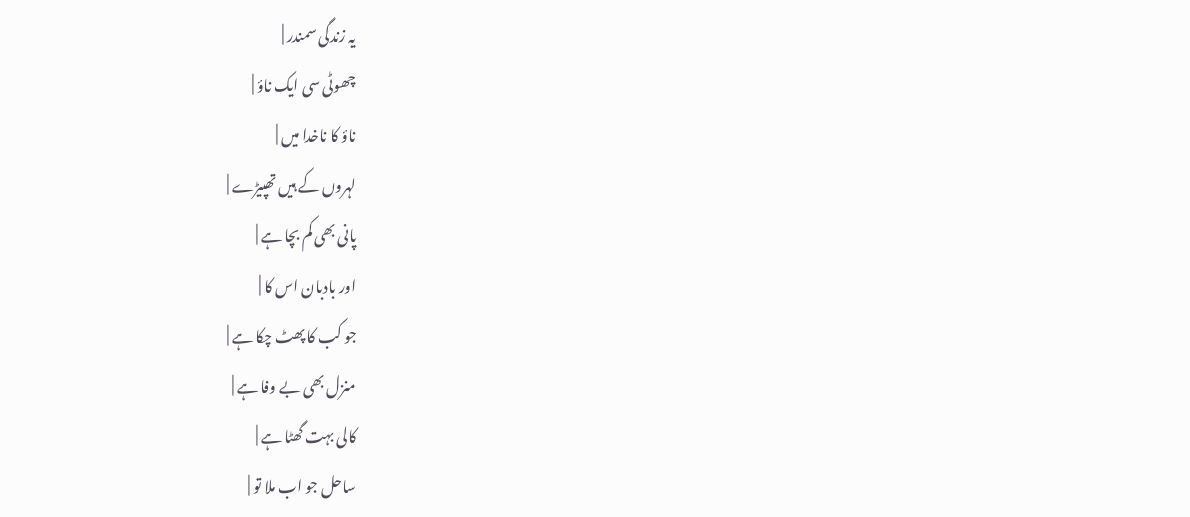یہ زندگی سمندر |
چھوٹی سی ایک ناؤ |
ناؤ کا ناخدا میں |
لہروں کے ہیں تھپیڑے |
پانی بھی کم بچا ہے |
اور بادبان اس کا |
جو کب کا پھٹ چکا ہے |
منزل بھی بے وفا ہے |
کالی بہت گھٹا ہے |
ساحل جو اب ملا تو |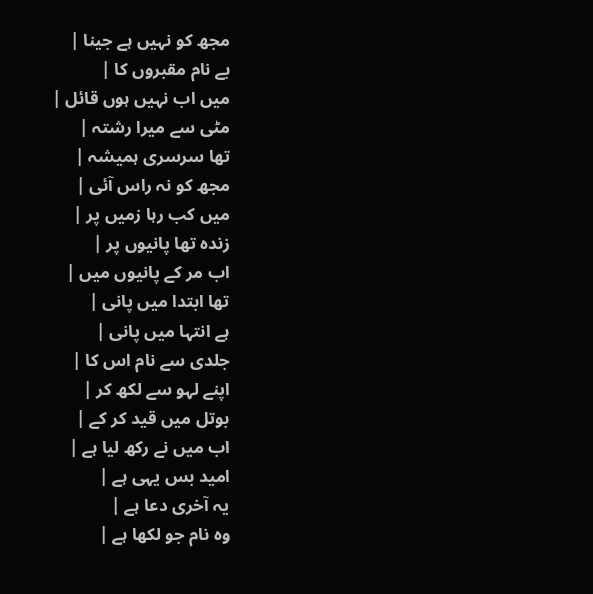مجھ کو نہیں ہے جینا |
بے نام مقبروں کا |
میں اب نہیں ہوں قائل |
مٹی سے میرا رشتہ |
تھا سرسری ہمیشہ |
مجھ کو نہ راس آئی |
میں کب رہا زمیں پر |
زندہ تھا پانیوں پر |
اب مر کے پانیوں میں |
تھا ابتدا میں پانی |
ہے انتہا میں پانی |
جلدی سے نام اس کا |
اپنے لہو سے لکھ کر |
بوتل میں قید کر کے |
اب میں نے رکھ لیا ہے |
امید بس یہی ہے |
یہ آخری دعا ہے |
وہ نام جو لکھا ہے |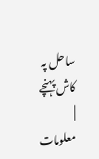ساحل پہ کاش پہنچے |
معلومات